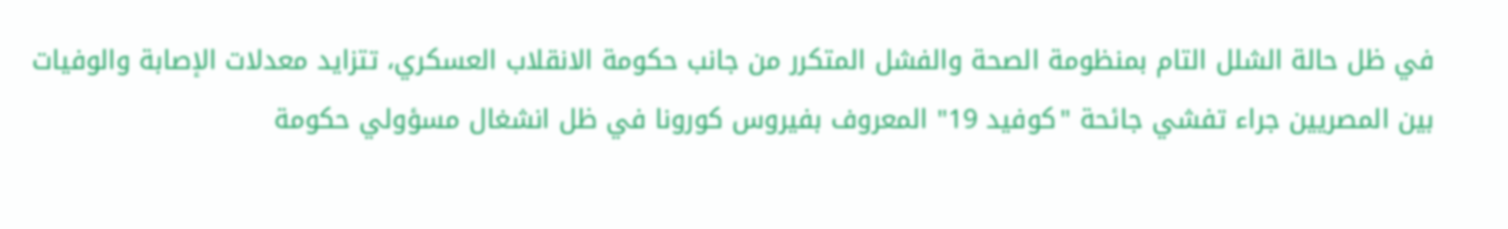في ظل حالة الشلل التام بمنظومة الصحة والفشل المتكرر من جانب حكومة الانقلاب العسكري، تتزايد معدلات الإصابة والوفيات بين المصريين جراء تفشي جائحة "كوفيد 19" المعروف بفيروس كورونا في ظل انشغال مسؤولي حكومة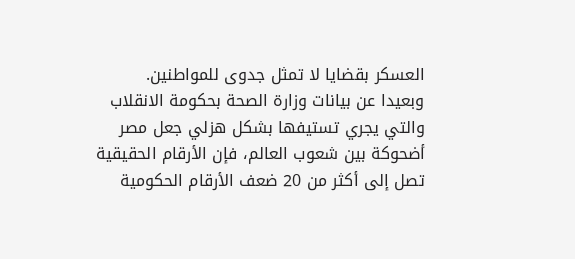العسكر بقضايا لا تمثل جدوى للمواطنين.
وبعيدا عن بيانات وزارة الصحة بحكومة الانقلاب والتي يجري تستيفها بشكل هزلي جعل مصر أضحوكة بين شعوب العالم، فإن الأرقام الحقيقية تصل إلى أكثر من 20 ضعف الأرقام الحكومية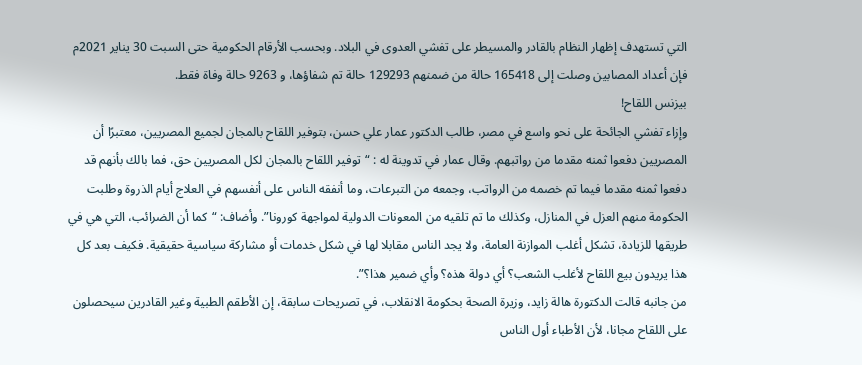التي تستهدف إظهار النظام بالقادر والمسيطر على تفشي العدوى في البلاد. وبحسب الأرقام الحكومية حتى السبت 30 يناير 2021م فإن أعداد المصابين وصلت إلى 165418 حالة من ضمنهم 129293 حالة تم شفاؤها، و 9263 حالة وفاة فقط.
بيزنس اللقاح!
وإزاء تفشي الجائحة على نحو واسع في مصر، طالب الدكتور عمار علي حسن، بتوفير اللقاح بالمجان لجميع المصريين، معتبرًا أن المصريين دفعوا ثمنه مقدما من رواتبهم. وقال عمار في تدوينة له : “توفير اللقاح بالمجان لكل المصريين حق، فما بالك بأنهم قد دفعوا ثمنه مقدما فيما تم خصمه من الرواتب، وجمعه من التبرعات، وما أنفقه الناس على أنفسهم في العلاج أيام الذروة وطلبت الحكومة منهم العزل في المنازل، وكذلك ما تم تلقيه من المعونات الدولية لمواجهة كورونا”. وأضاف: “كما أن الضرائب، التي هي في طريقها للزيادة، تشكل أغلب الموازنة العامة، ولا يجد الناس مقابلا لها في شكل خدمات أو مشاركة سياسية حقيقية. فكيف بعد كل هذا يريدون بيع اللقاح لأغلب الشعب؟ أي دولة هذه؟ وأي ضمير هذا؟”.
من جانبه قالت الدكتورة هالة زايد، وزيرة الصحة بحكومة الانقلاب، في تصريحات سابقة، إن الأطقم الطبية وغير القادرين سيحصلون على اللقاح مجانا، لأن الأطباء أول الناس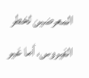المعرضين لخطر الفيروس، أما غير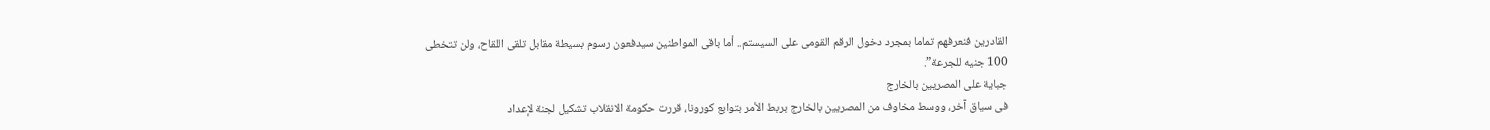القادرين فنعرفهم تماما بمجرد دخول الرقم القومى على السيستم.. أما باقى المواطنين سيدفعون رسوم بسيطة مقابل تلقى اللقاح، ولن تتخطى 100 جنيه للجرعة”.
جباية على المصريين بالخارج
فى سياق آخر، ووسط مخاوف من المصريين بالخارج بربط الأمر بتوابع كورونا، قررت حكومة الانقلاب تشكيل لجنة لإعداد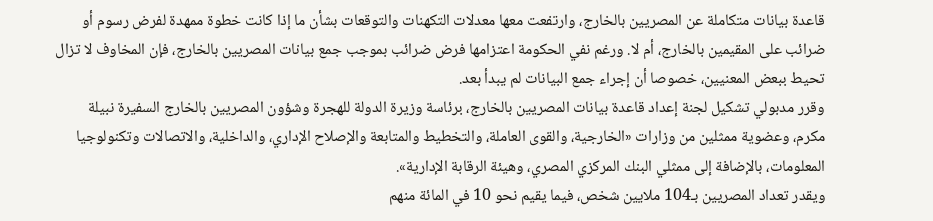قاعدة بيانات متكاملة عن المصريين بالخارج، وارتفعت معها معدلات التكهنات والتوقعات بشأن ما إذا كانت خطوة ممهدة لفرض رسوم أو ضرائب على المقيمين بالخارج، أم لا. ورغم نفي الحكومة اعتزامها فرض ضرائب بموجب جمع بيانات المصريين بالخارج، فإن المخاوف لا تزال تحيط ببعض المعنيين، خصوصا أن إجراء جمع البيانات لم يبدأ بعد.
وقرر مدبولي تشكيل لجنة إعداد قاعدة بيانات المصريين بالخارج، برئاسة وزيرة الدولة للهجرة وشؤون المصريين بالخارج السفيرة نبيلة مكرم، وعضوية ممثلين من وزارات «الخارجية، والقوى العاملة، والتخطيط والمتابعة والإصلاح الإداري، والداخلية، والاتصالات وتكنولوجيا المعلومات، بالإضافة إلى ممثلي البنك المركزي المصري، وهيئة الرقابة الإدارية».
ويقدر تعداد المصريين بـ104 ملايين شخص، فيما يقيم نحو 10 في المائة منهم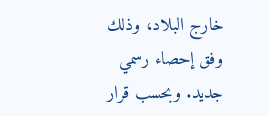خارج البلاد، وذلك وفق إحصاء رسمي جديد. وبحسب قرار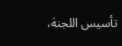تأسيس اللجنة،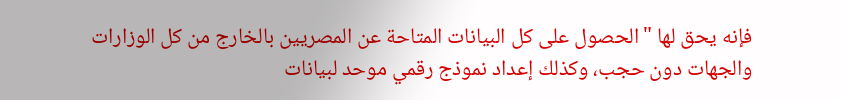فإنه يحق لها "الحصول على كل البيانات المتاحة عن المصريين بالخارج من كل الوزارات والجهات دون حجب، وكذلك إعداد نموذج رقمي موحد لبيانات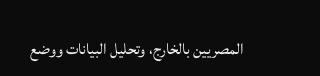المصريين بالخارج، وتحليل البيانات ووضع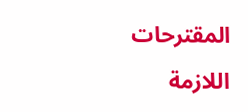المقترحات اللازمة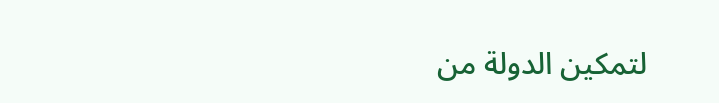لتمكين الدولة من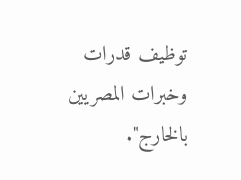توظيف قدرات وخبرات المصريين بالخارج".